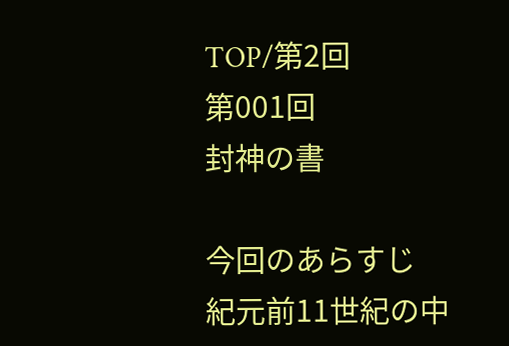TOP/第2回
第001回
封神の書

今回のあらすじ
紀元前11世紀の中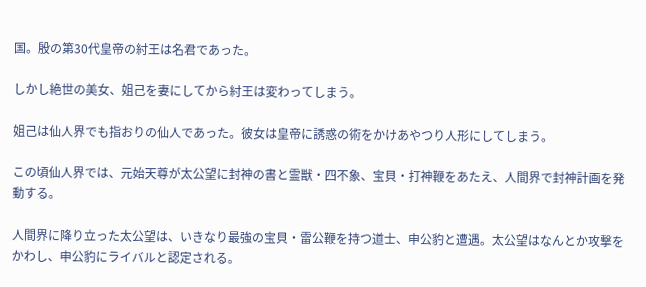国。殷の第30代皇帝の紂王は名君であった。

しかし絶世の美女、姐己を妻にしてから紂王は変わってしまう。

姐己は仙人界でも指おりの仙人であった。彼女は皇帝に誘惑の術をかけあやつり人形にしてしまう。

この頃仙人界では、元始天尊が太公望に封神の書と霊獣・四不象、宝貝・打神鞭をあたえ、人間界で封神計画を発動する。

人間界に降り立った太公望は、いきなり最強の宝貝・雷公鞭を持つ道士、申公豹と遭遇。太公望はなんとか攻撃をかわし、申公豹にライバルと認定される。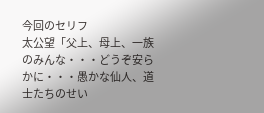今回のセリフ
太公望「父上、母上、一族のみんな・・・どうぞ安らかに・・・愚かな仙人、道士たちのせい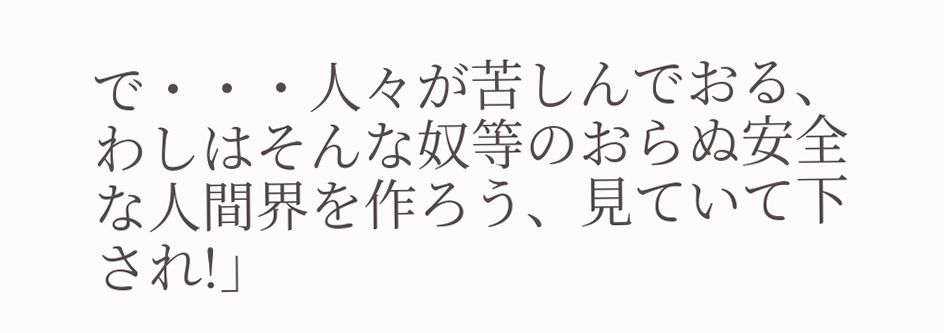で・・・人々が苦しんでおる、わしはそんな奴等のおらぬ安全な人間界を作ろう、見ていて下され!」